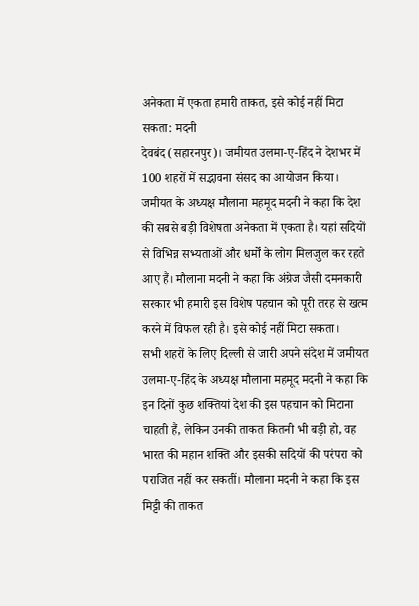अनेकता में एकता हमारी ताकत, इसे कोई नहीं मिटा सकता: मदनी
देवबंद (सहारनपुर)। जमीयत उलमा-ए-हिंद ने देशभर में 100 शहरों में सद्भावना संसद का आयोजन किया। जमीयत के अध्यक्ष मौलाना महमूद मदनी ने कहा कि देश की सबसे बड़ी विशेषता अनेकता में एकता है। यहां सदियों से विभिन्न सभ्यताओं और धर्मों के लोग मिलजुल कर रहते आए हैं। मौलाना मदनी ने कहा कि अंग्रेज जैसी दमनकारी सरकार भी हमारी इस विशेष पहचान को पूरी तरह से खत्म करने में विफल रही है। इसे कोई नहीं मिटा सकता।
सभी शहरों के लिए दिल्ली से जारी अपने संदेश में जमीयत उलमा-ए-हिंद के अध्यक्ष मौलाना महमूद मदनी ने कहा कि इन दिनों कुछ शक्तियां देश की इस पहचान को मिटाना चाहती हैं, लेकिन उनकी ताकत कितनी भी बड़ी हो, वह भारत की महान शक्ति और इसकी सदियों की परंपरा को पराजित नहीं कर सकतीं। मौलाना मदनी ने कहा कि इस मिट्टी की ताकत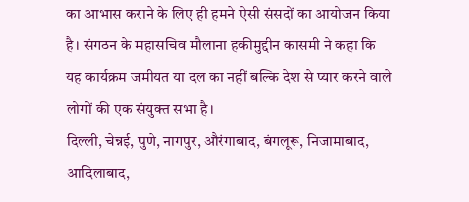का आभास कराने के लिए ही हमने ऐसी संसदों का आयोजन किया है। संगठन के महासचिव मौलाना हकीमुद्दीन कासमी ने कहा कि यह कार्यक्रम जमीयत या दल का नहीं बल्कि देश से प्यार करने वाले लोगों की एक संयुक्त सभा है।
दिल्ली, चेन्नई, पुणे, नागपुर, औरंगाबाद, बंगलूरू, निजामाबाद, आदिलाबाद,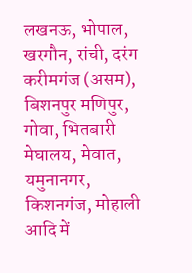लखनऊ, भोपाल, खरगौन, रांची, दरंग करीमगंज (असम), बिशनपुर मणिपुर, गोवा, भितबारी मेघालय, मेवात, यमुनानगर, किशनगंज, मोहाली आदि में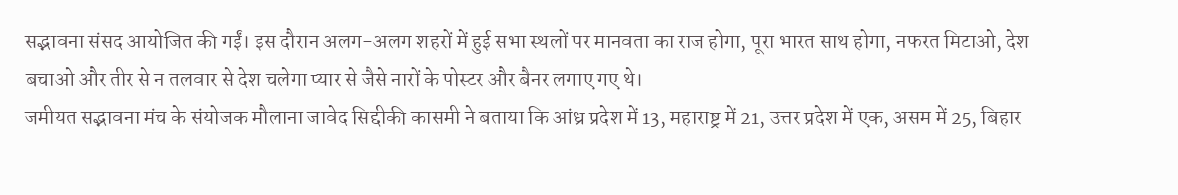सद्भावना संसद आयोजित की गईं। इस दौरान अलग-अलग शहरों में हुई सभा स्थलों पर मानवता का राज होगा, पूरा भारत साथ होगा, नफरत मिटाओ, देश बचाओ और तीर से न तलवार से देश चलेगा प्यार से जैसे नारों के पोस्टर और बैनर लगाए गए थे।
जमीयत सद्भावना मंच के संयोजक मौलाना जावेद सिद्दीकी कासमी ने बताया कि आंध्र प्रदेश में 13, महाराष्ट्र में 21, उत्तर प्रदेश में एक, असम में 25, बिहार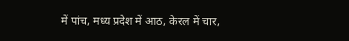में पांच, मध्य प्रदेश में आठ, केरल में चार,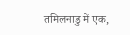तमिलनाडु में एक,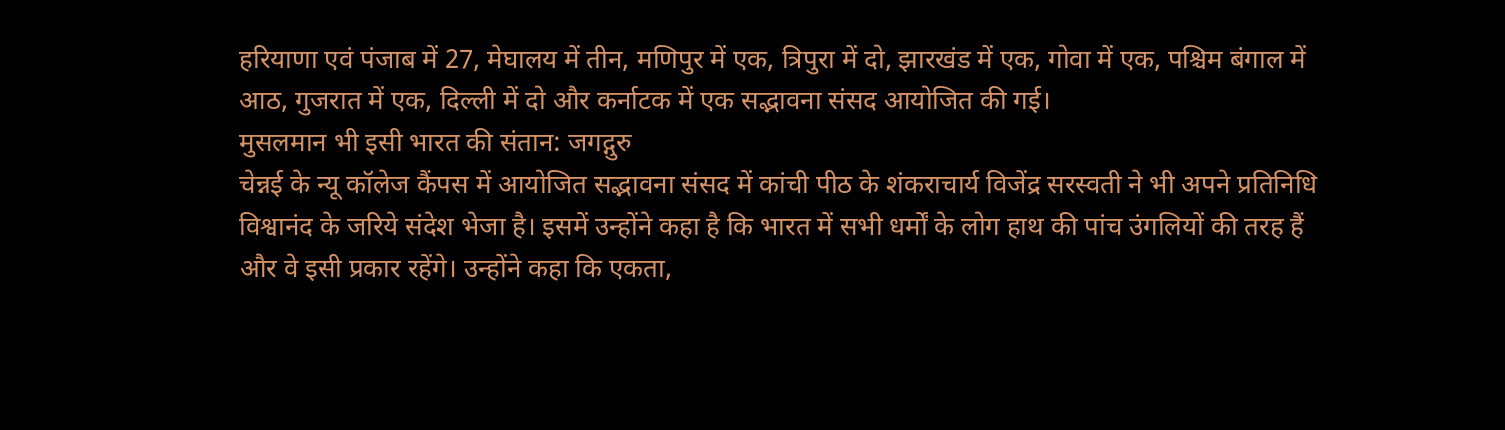हरियाणा एवं पंजाब में 27, मेघालय में तीन, मणिपुर में एक, त्रिपुरा में दो, झारखंड में एक, गोवा में एक, पश्चिम बंगाल में आठ, गुजरात में एक, दिल्ली में दो और कर्नाटक में एक सद्भावना संसद आयोजित की गई।
मुसलमान भी इसी भारत की संतान: जगद्गुरु
चेन्नई के न्यू कॉलेज कैंपस में आयोजित सद्भावना संसद में कांची पीठ के शंकराचार्य विजेंद्र सरस्वती ने भी अपने प्रतिनिधि विश्वानंद के जरिये संदेश भेजा है। इसमें उन्होंने कहा है कि भारत में सभी धर्मों के लोग हाथ की पांच उंगलियों की तरह हैं और वे इसी प्रकार रहेंगे। उन्होंने कहा कि एकता,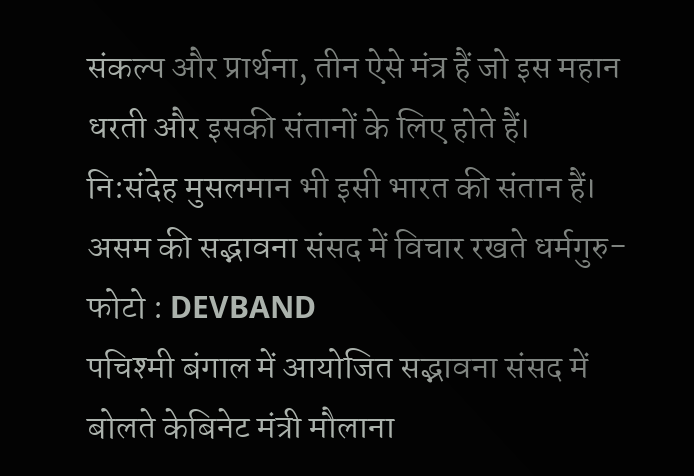संकल्प और प्रार्थना, तीन ऐसे मंत्र हैं जो इस महान धरती और इसकी संतानों के लिए होते हैं। नि:संदेह मुसलमान भी इसी भारत की संतान हैं।
असम की सद्भावना संसद में विचार रखते धर्मगुरु- फोटो : DEVBAND
पचिश्मी बंगाल में आयोजित सद्भावना संसद में बोलते केबिनेट मंत्री मौलाना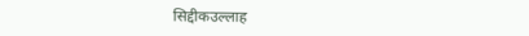सिद्दीकउल्लाह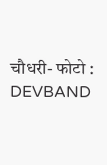चौधरी- फोटो : DEVBAND